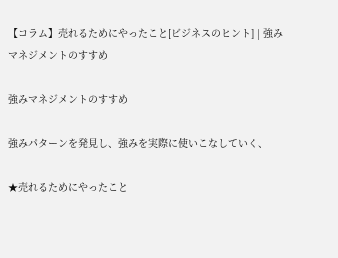【コラム】売れるためにやったこと[ビジネスのヒント] | 強みマネジメントのすすめ

強みマネジメントのすすめ

強みパターンを発見し、強みを実際に使いこなしていく、

★売れるためにやったこと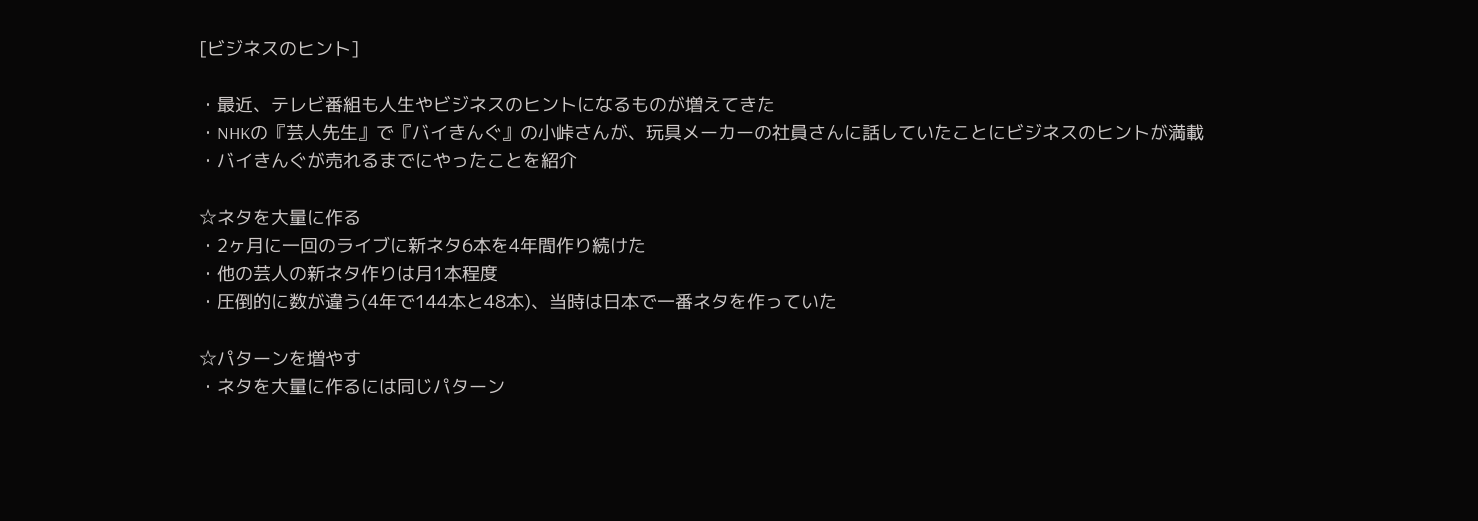[ビジネスのヒント]

・最近、テレビ番組も人生やビジネスのヒントになるものが増えてきた
・NHKの『芸人先生』で『バイきんぐ』の小峠さんが、玩具メーカーの社員さんに話していたことにビジネスのヒントが満載
・バイきんぐが売れるまでにやったことを紹介

☆ネタを大量に作る
・2ヶ月に一回のライブに新ネタ6本を4年間作り続けた
・他の芸人の新ネタ作りは月1本程度
・圧倒的に数が違う(4年で144本と48本)、当時は日本で一番ネタを作っていた

☆パターンを増やす
・ネタを大量に作るには同じパターン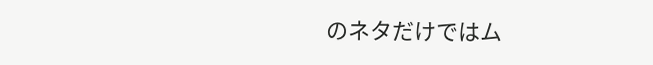のネタだけではム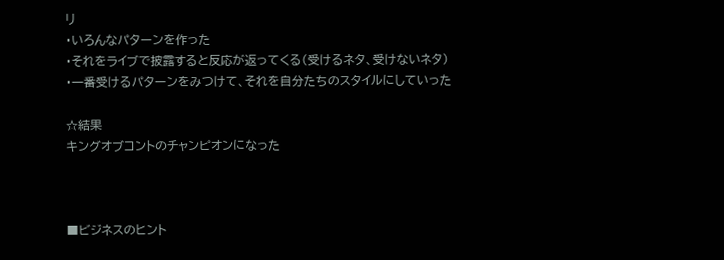リ
・いろんなパターンを作った
・それをライブで披露すると反応が返ってくる(受けるネタ、受けないネタ)
・一番受けるパターンをみつけて、それを自分たちのスタイルにしていった

☆結果
キングオブコントのチャンピオンになった



■ビジネスのヒント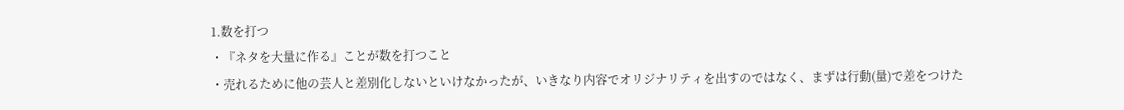1.数を打つ
・『ネタを大量に作る』ことが数を打つこと
・売れるために他の芸人と差別化しないといけなかったが、いきなり内容でオリジナリティを出すのではなく、まずは行動(量)で差をつけた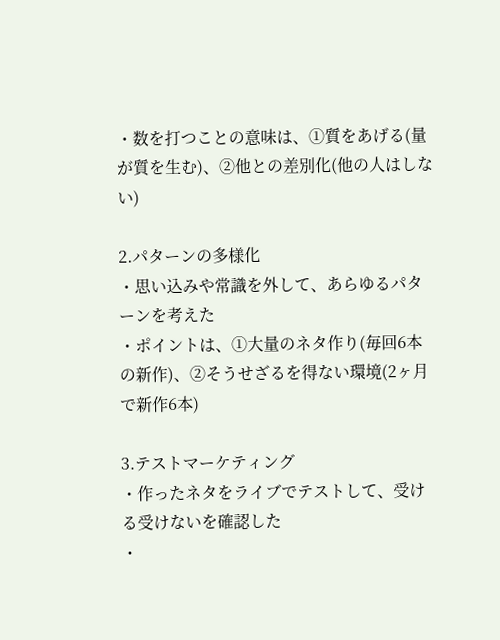・数を打つことの意味は、①質をあげる(量が質を生む)、②他との差別化(他の人はしない)

2.パターンの多様化
・思い込みや常識を外して、あらゆるパターンを考えた
・ポイントは、①大量のネタ作り(毎回6本の新作)、②そうせざるを得ない環境(2ヶ月で新作6本)

3.テストマーケティング
・作ったネタをライブでテストして、受ける受けないを確認した
・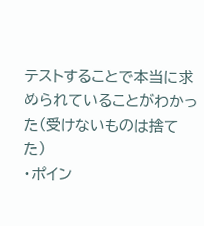テストすることで本当に求められていることがわかった(受けないものは捨てた)
・ポイン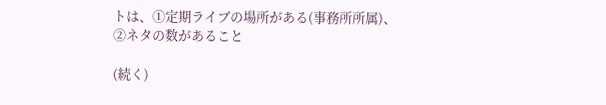トは、①定期ライブの場所がある(事務所所属)、②ネタの数があること

(続く)